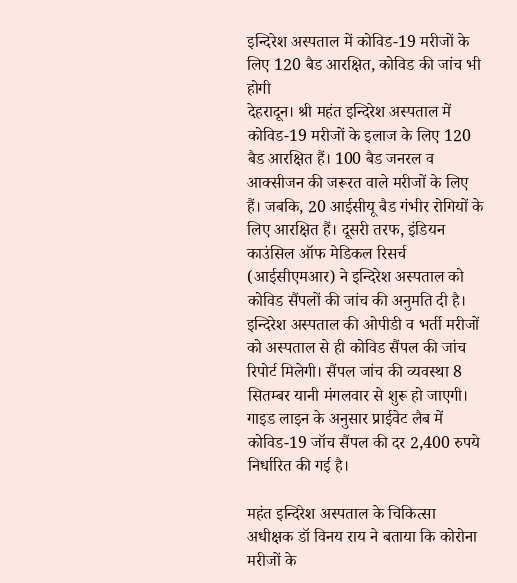इन्दिरेश अस्पताल में कोविड-19 मरीजों के लिए 120 बैड आरक्षित, कोविड की जांच भी होगी
देहरादून। श्री महंत इन्दिरेश अस्पताल में कोविड-19 मरीजों के इलाज के लिए 120 बैड आरक्षित हैं। 100 बैड जनरल व आक्सीजन की जरूरत वाले मरीजों के लिए हैं। जबकि, 20 आईसीयू बैड गंभीर रोगियों के लिए आरक्षित हैं। दूसरी तरफ, इंडियन काउंसिल ऑफ मेडिकल रिसर्च (आईसीएमआर) ने इन्दिरेश अस्पताल को कोविड सैंपलों की जांच की अनुमति दी है। इन्दिरेश अस्पताल की ओपीडी व भर्ती मरीजों को अस्पताल से ही कोविड सैंपल की जांच रिपोर्ट मिलेगी। सैंपल जांच की व्यवस्था 8 सितम्बर यानी मंगलवार से शुरू हो जाएगी। गाइड लाइन के अनुसार प्राईवेट लैब में कोविड-19 जॉच सैंपल की दर 2,400 रुपये निर्धारित की गई है।

महंत इन्दिरेश अस्पताल के चिकित्सा अधीक्षक डॉ विनय राय ने बताया कि कोरोना मरीजों के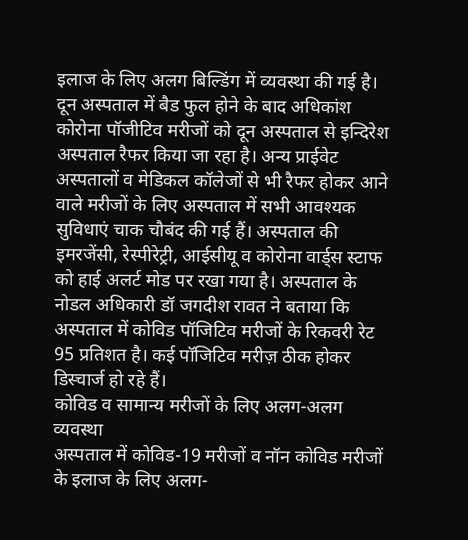इलाज के लिए अलग बिल्डिंग में व्यवस्था की गई है। दून अस्पताल में बैड फुल होने के बाद अधिकांश कोरोना पॉजीटिव मरीजों को दून अस्पताल से इन्दिरेश अस्पताल रैफर किया जा रहा है। अन्य प्राईवेट अस्पतालों व मेडिकल कॉलेजों से भी रैफर होकर आने वाले मरीजों के लिए अस्पताल में सभी आवश्यक सुविधाएं चाक चौबंद की गई हैं। अस्पताल की इमरजेंसी, रेस्पीरेट्री, आईसीयू व कोरोना वार्ड्स स्टाफ को हाई अलर्ट मोड पर रखा गया है। अस्पताल के नोडल अधिकारी डॉ जगदीश रावत ने बताया कि अस्पताल में कोविड पॉजिटिव मरीजों के रिकवरी रेट 95 प्रतिशत है। कई पॉजिटिव मरीज़ ठीक होकर डिस्चार्ज हो रहे हैं।
कोविड व सामान्य मरीजों के लिए अलग-अलग व्यवस्था
अस्पताल में कोविड-19 मरीजों व नॉन कोविड मरीजों के इलाज के लिए अलग-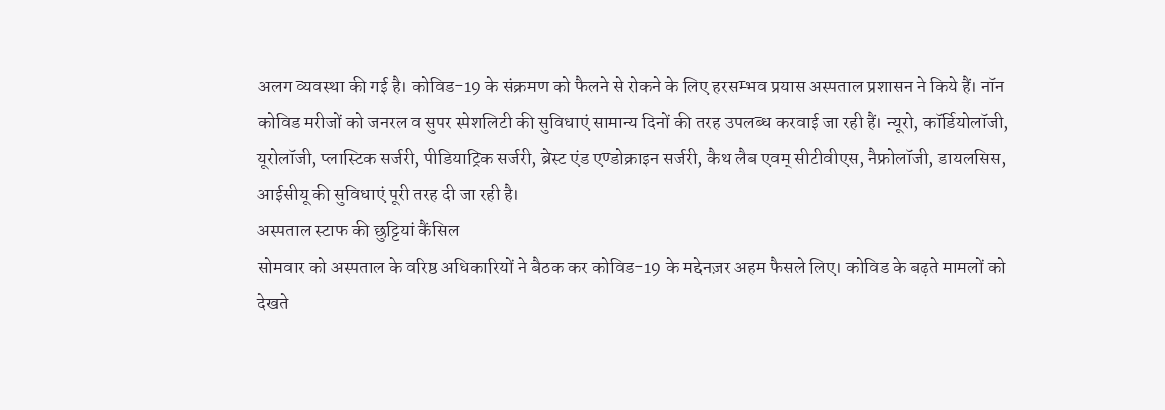अलग व्यवस्था की गई है। कोविड-19 के संक्रमण को फैलने से रोकने के लिए हरसम्भव प्रयास अस्पताल प्रशासन ने किये हैं। नॉन कोविड मरीजों को जनरल व सुपर स्पेशलिटी की सुविधाएं सामान्य दिनों की तरह उपलब्ध करवाई जा रही हैं। न्यूरो, कॉर्डियोलॉजी, यूरोलॉजी, प्लास्टिक सर्जरी, पीडियाट्रिक सर्जरी, ब्रेस्ट एंड एण्डोक्राइन सर्जरी, कैथ लैब एवम् सीटीवीएस, नैफ्रोलॉजी, डायलसिस, आईसीयू की सुविधाएं पूरी तरह दी जा रही है।
अस्पताल स्टाफ की छुट्टियां कैंसिल
सोमवार को अस्पताल के वरिष्ठ अधिकारियों ने बैठक कर कोविड-19 के मद्देनज़र अहम फैसले लिए। कोविड के बढ़ते मामलों को देखते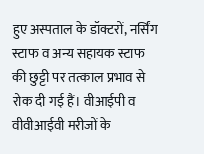हुए अस्पताल के डॉक्टरों, नर्सिंग स्टाफ व अन्य सहायक स्टाफ की छुट्टी पर तत्काल प्रभाव से रोक दी गई हैं। वीआईपी व वीवीआईवी मरीजों के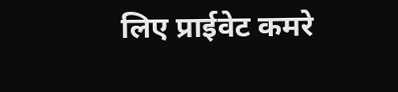लिए प्राईवेट कमरे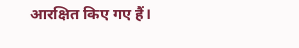आरक्षित किए गए हैं।